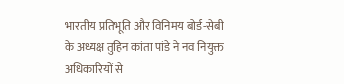भारतीय प्रतिभूति और विनिमय बोर्ड-सेबी के अध्यक्ष तुहिन कांता पांडे ने नव नियुक्त अधिकारियों से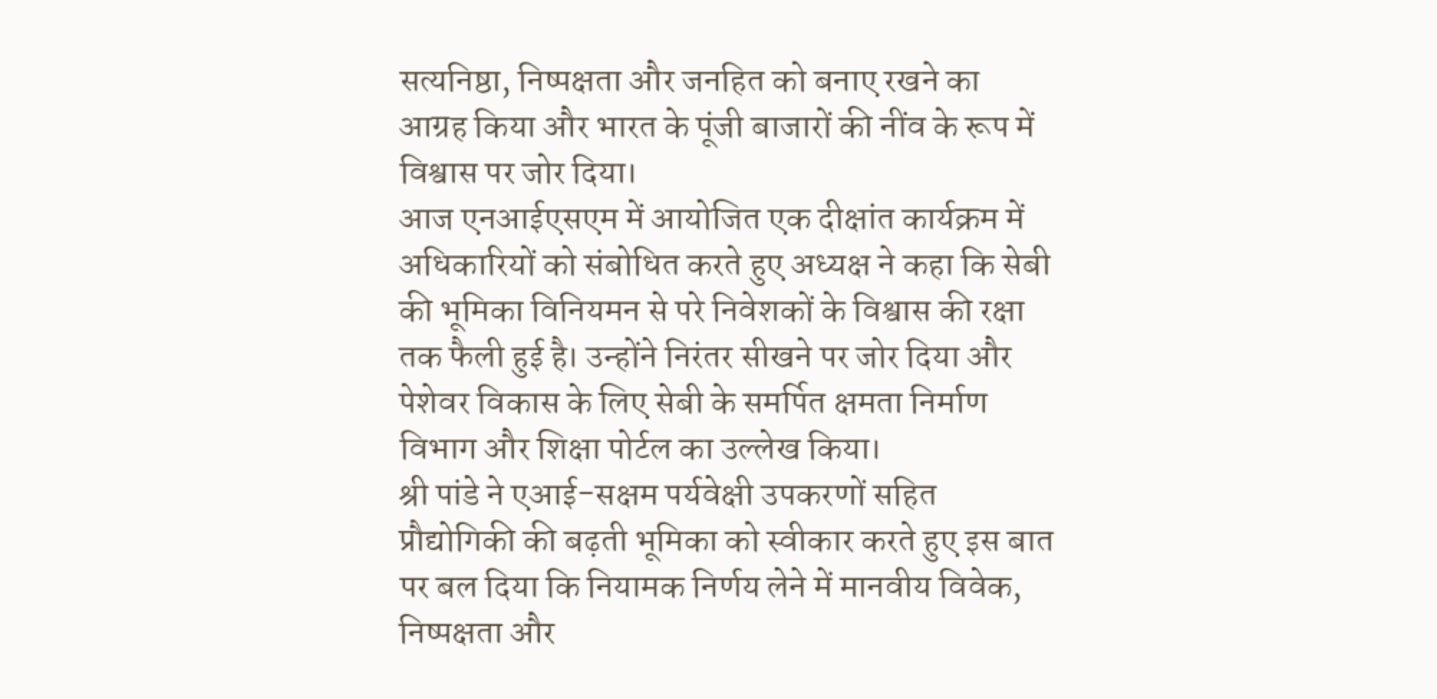सत्यनिष्ठा, निष्पक्षता और जनहित को बनाए रखने का आग्रह किया और भारत के पूंजी बाजारों की नींव के रूप में विश्वास पर जोर दिया।
आज एनआईएसएम में आयोजित एक दीक्षांत कार्यक्रम में अधिकारियों को संबोधित करते हुए अध्यक्ष ने कहा कि सेबी की भूमिका विनियमन से परे निवेशकों के विश्वास की रक्षा तक फैली हुई है। उन्होंने निरंतर सीखने पर जोर दिया और पेशेवर विकास के लिए सेबी के समर्पित क्षमता निर्माण विभाग और शिक्षा पोर्टल का उल्लेख किया।
श्री पांडे ने एआई-सक्षम पर्यवेक्षी उपकरणों सहित प्रौद्योगिकी की बढ़ती भूमिका को स्वीकार करते हुए इस बात पर बल दिया कि नियामक निर्णय लेने में मानवीय विवेक, निष्पक्षता और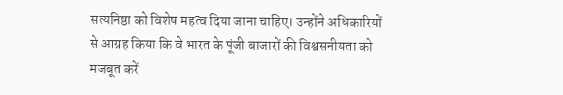सत्यनिष्ठा को विशेष महत्व दिया जाना चाहिए। उन्होंने अधिकारियों से आग्रह किया कि वे भारत के पूंजी बाजारों की विश्वसनीयता को मजबूत करें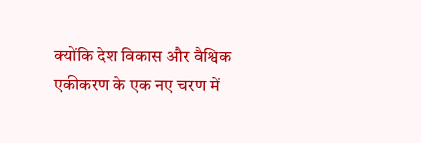क्योंकि देश विकास और वैश्विक एकीकरण के एक नए चरण में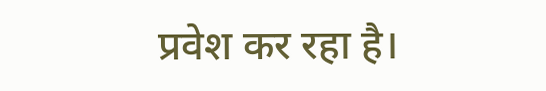प्रवेश कर रहा है।